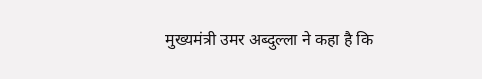मुख्यमंत्री उमर अब्दुल्ला ने कहा है कि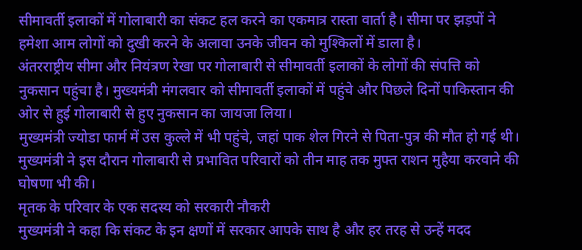सीमावर्ती इलाकों में गोलाबारी का संकट हल करने का एकमात्र रास्ता वार्ता है। सीमा पर झड़पों ने हमेशा आम लोगों को दुखी करने के अलावा उनके जीवन को मुश्किलों में डाला है।
अंतरराष्ट्रीय सीमा और नियंत्रण रेखा पर गोलाबारी से सीमावर्ती इलाकों के लोगों की संपत्ति को नुकसान पहुंचा है। मुख्यमंत्री मंगलवार को सीमावर्ती इलाकों में पहुंचे और पिछले दिनों पाकिस्तान की ओर से हुई गोलाबारी से हुए नुकसान का जायजा लिया।
मुख्यमंत्री ज्योडा फार्म में उस कुल्ले में भी पहुंचे, जहां पाक शेल गिरने से पिता-पुत्र की मौत हो गई थी। मुख्यमंत्री ने इस दौरान गोलाबारी से प्रभावित परिवारों को तीन माह तक मुफ्त राशन मुहैया करवाने की घोषणा भी की।
मृतक के परिवार के एक सदस्य को सरकारी नौकरी
मुख्यमंत्री ने कहा कि संकट के इन क्षणों में सरकार आपके साथ है और हर तरह से उन्हें मदद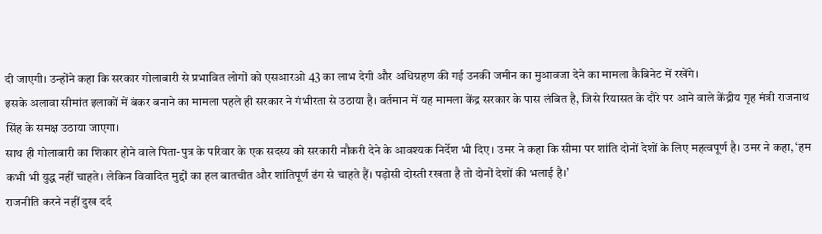दी जाएगी। उन्होंने कहा कि सरकार गोलाबारी से प्रभावित लोगों को एसआरओ 43 का लाभ देगी और अधिग्रहण की गई उनकी जमीन का मुआवजा देने का मामला कैबिनेट में रखेंगे।
इसके अलावा सीमांत इलाकों में बंकर बनाने का मामला पहले ही सरकार ने गंभीरता से उठाया है। वर्तमान में यह मामला केंद्र सरकार के पास लंबित है, जिसे रियासत के दौरे पर आने वाले केंद्रीय गृह मंत्री राजनाथ सिंह के समक्ष उठाया जाएगा।
साथ ही गोलाबारी का शिकार होने वाले पिता-पुत्र के परिवार के एक सदस्य को सरकारी नौकरी देने के आवश्यक निर्देश भी दिए। उमर ने कहा कि सीमा पर शांति दोनों देशों के लिए महत्वपूर्ण है। उमर ने कहा, ‘हम कभी भी युद्ध नहीं चाहते। लेकिन विवादित मुद्दों का हल बातचीत और शांतिपूर्ण ढंग से चाहते हैं। पड़ोसी दोस्ती रखता है तो दोनों देशों की भलाई है।’
राजनीति करने नहीं दुख दर्द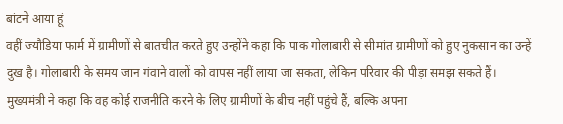बांटने आया हूं
वहीं ज्यौडिया फार्म में ग्रामीणों से बातचीत करते हुए उन्होंने कहा कि पाक गोलाबारी से सीमांत ग्रामीणों को हुए नुकसान का उन्हें दुख है। गोलाबारी के समय जान गंवाने वालों को वापस नहीं लाया जा सकता, लेकिन परिवार की पीड़ा समझ सकते हैं। मुख्यमंत्री ने कहा कि वह कोई राजनीति करने के लिए ग्रामीणों के बीच नहीं पहुंचे हैं, बल्कि अपना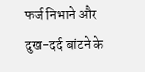फर्ज निभाने और दुख-दर्द बांटने के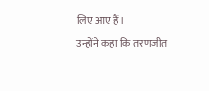लिए आए हैं।
उन्होंने कहा कि तरणजीत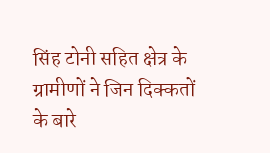सिंह टोनी सहित क्षेत्र के ग्रामीणों ने जिन दिक्कतों के बारे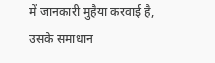में जानकारी मुहैया करवाई है, उसके समाधान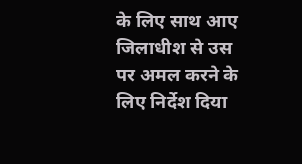के लिए साथ आए जिलाधीश से उस पर अमल करने के लिए निर्देश दिया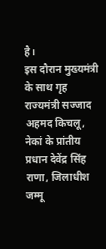है।
इस दौरान मुख्यमंत्री के साथ गृह राज्यमंत्री सज्जाद अहमद किचलू, नेकां के प्रांतीय प्रधान देवेंद्र सिंह राणा, जिलाधीश जम्मू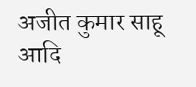अजीत कुमार साहू आदि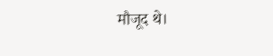मौजूद थे।